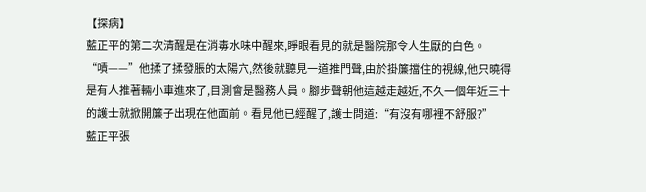【探病】
藍正平的第二次清醒是在消毒水味中醒來,睜眼看見的就是醫院那令人生厭的白色。
“嘖——”他揉了揉發脹的太陽穴,然後就聽見一道推門聲,由於掛簾擋住的視線,他只曉得是有人推著輛小車進來了,目測會是醫務人員。腳步聲朝他這越走越近,不久一個年近三十的護士就掀開簾子出現在他面前。看見他已經醒了,護士問道:“有沒有哪裡不舒服?”
藍正平張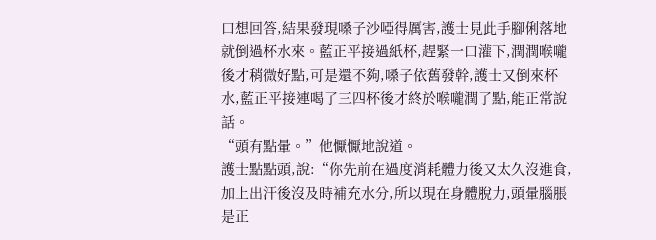口想回答,結果發現嗓子沙啞得厲害,護士見此手腳俐落地就倒過杯水來。藍正平接過紙杯,趕緊一口灌下,潤潤喉嚨後才稍微好點,可是還不夠,嗓子依舊發幹,護士又倒來杯水,藍正平接連喝了三四杯後才終於喉嚨潤了點,能正常說話。
“頭有點暈。”他懨懨地說道。
護士點點頭,說:“你先前在過度消耗體力後又太久沒進食,加上出汗後沒及時補充水分,所以現在身體脫力,頭暈腦脹是正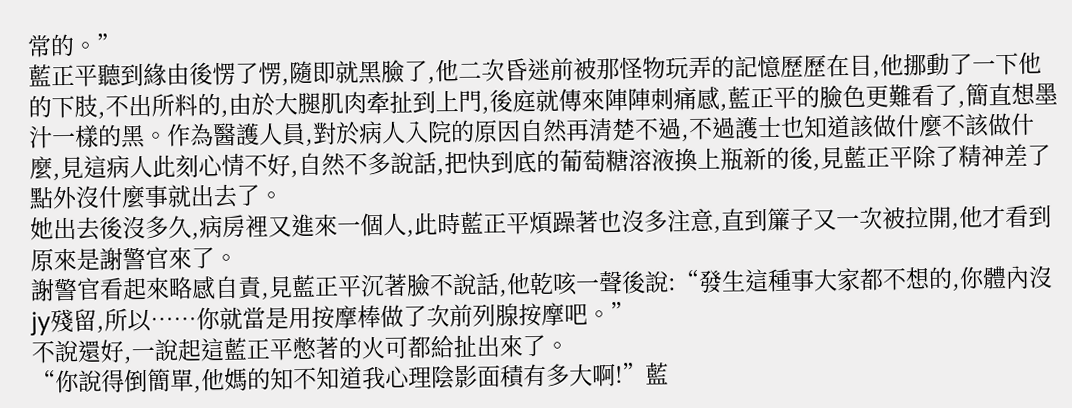常的。”
藍正平聽到緣由後愣了愣,隨即就黑臉了,他二次昏迷前被那怪物玩弄的記憶歷歷在目,他挪動了一下他的下肢,不出所料的,由於大腿肌肉牽扯到上門,後庭就傳來陣陣刺痛感,藍正平的臉色更難看了,簡直想墨汁一樣的黑。作為醫護人員,對於病人入院的原因自然再清楚不過,不過護士也知道該做什麼不該做什麼,見這病人此刻心情不好,自然不多說話,把快到底的葡萄糖溶液換上瓶新的後,見藍正平除了精神差了點外沒什麼事就出去了。
她出去後沒多久,病房裡又進來一個人,此時藍正平煩躁著也沒多注意,直到簾子又一次被拉開,他才看到原來是謝警官來了。
謝警官看起來略感自責,見藍正平沉著臉不說話,他乾咳一聲後說:“發生這種事大家都不想的,你體內沒jy殘留,所以……你就當是用按摩棒做了次前列腺按摩吧。”
不說還好,一說起這藍正平憋著的火可都給扯出來了。
“你說得倒簡單,他媽的知不知道我心理陰影面積有多大啊!”藍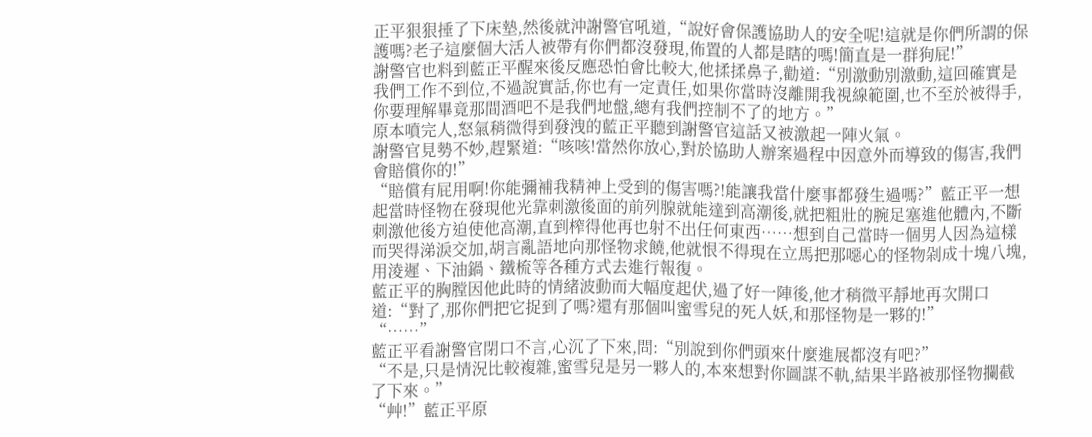正平狠狠捶了下床墊,然後就沖謝警官吼道,“說好會保護協助人的安全呢!這就是你們所謂的保護嗎?老子這麼個大活人被帶有你們都沒發現,佈置的人都是瞎的嗎!簡直是一群狗屁!”
謝警官也料到藍正平醒來後反應恐怕會比較大,他揉揉鼻子,勸道:“別激動別激動,這回確實是我們工作不到位,不過說實話,你也有一定責任,如果你當時沒離開我視線範圍,也不至於被得手,你要理解畢竟那間酒吧不是我們地盤,總有我們控制不了的地方。”
原本噴完人,怒氣稍微得到發洩的藍正平聽到謝警官這話又被激起一陣火氣。
謝警官見勢不妙,趕緊道:“咳咳!當然你放心,對於協助人辦案過程中因意外而導致的傷害,我們會賠償你的!”
“賠償有屁用啊!你能彌補我精神上受到的傷害嗎?!能讓我當什麼事都發生過嗎?”藍正平一想起當時怪物在發現他光靠刺激後面的前列腺就能達到高潮後,就把粗壯的腕足塞進他體內,不斷刺激他後方迫使他高潮,直到榨得他再也射不出任何東西……想到自己當時一個男人因為這樣而哭得涕淚交加,胡言亂語地向那怪物求饒,他就恨不得現在立馬把那噁心的怪物剁成十塊八塊,用淩遲、下油鍋、鐵梳等各種方式去進行報復。
藍正平的胸膛因他此時的情緒波動而大幅度起伏,過了好一陣後,他才稍微平靜地再次開口道:“對了,那你們把它捉到了嗎?還有那個叫蜜雪兒的死人妖,和那怪物是一夥的!”
“……”
藍正平看謝警官閉口不言,心沉了下來,問:“別說到你們頭來什麼進展都沒有吧?”
“不是,只是情況比較複雜,蜜雪兒是另一夥人的,本來想對你圖謀不軌,結果半路被那怪物攔截了下來。”
“艸!”藍正平原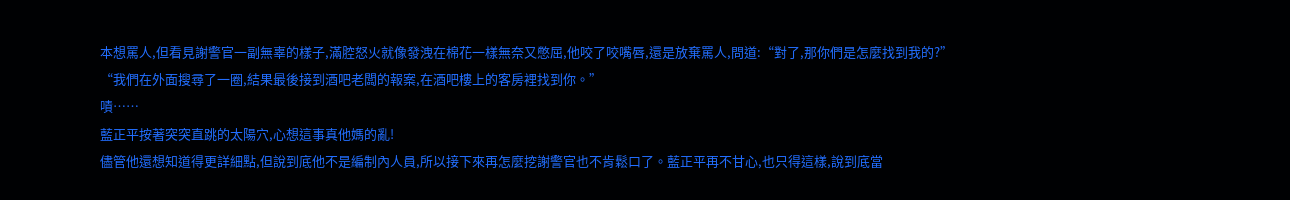本想罵人,但看見謝警官一副無辜的樣子,滿腔怒火就像發洩在棉花一樣無奈又憋屈,他咬了咬嘴唇,還是放棄罵人,問道:“對了,那你們是怎麼找到我的?”
“我們在外面搜尋了一圈,結果最後接到酒吧老闆的報案,在酒吧樓上的客房裡找到你。”
嘖……
藍正平按著突突直跳的太陽穴,心想這事真他媽的亂!
儘管他還想知道得更詳細點,但說到底他不是編制內人員,所以接下來再怎麼挖謝警官也不肯鬆口了。藍正平再不甘心,也只得這樣,說到底當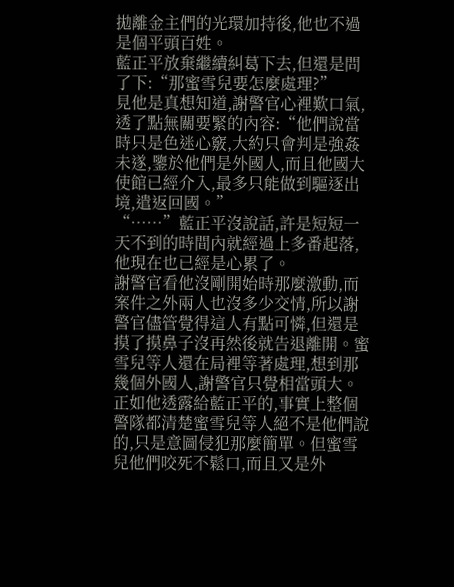拋離金主們的光環加持後,他也不過是個平頭百姓。
藍正平放棄繼續糾葛下去,但還是問了下:“那蜜雪兒要怎麼處理?”
見他是真想知道,謝警官心裡歎口氣,透了點無關要緊的內容:“他們說當時只是色迷心竅,大約只會判是強姦未遂,鑒於他們是外國人,而且他國大使館已經介入,最多只能做到驅逐出境,遣返回國。”
“……”藍正平沒說話,許是短短一天不到的時間內就經過上多番起落,他現在也已經是心累了。
謝警官看他沒剛開始時那麼激動,而案件之外兩人也沒多少交情,所以謝警官儘管覺得這人有點可憐,但還是摸了摸鼻子沒再然後就告退離開。蜜雪兒等人還在局裡等著處理,想到那幾個外國人,謝警官只覺相當頭大。
正如他透露給藍正平的,事實上整個警隊都清楚蜜雪兒等人絕不是他們說的,只是意圖侵犯那麼簡單。但蜜雪兒他們咬死不鬆口,而且又是外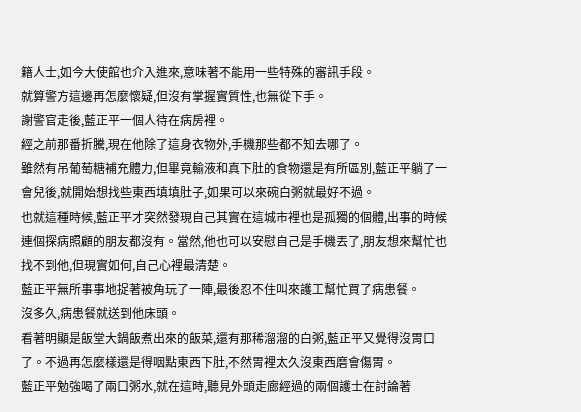籍人士,如今大使館也介入進來,意味著不能用一些特殊的審訊手段。
就算警方這邊再怎麼懷疑,但沒有掌握實質性,也無從下手。
謝警官走後,藍正平一個人待在病房裡。
經之前那番折騰,現在他除了這身衣物外,手機那些都不知去哪了。
雖然有吊葡萄糖補充體力,但畢竟輸液和真下肚的食物還是有所區別,藍正平躺了一會兒後,就開始想找些東西填填肚子,如果可以來碗白粥就最好不過。
也就這種時候,藍正平才突然發現自己其實在這城市裡也是孤獨的個體,出事的時候連個探病照顧的朋友都沒有。當然,他也可以安慰自己是手機丟了,朋友想來幫忙也找不到他,但現實如何,自己心裡最清楚。
藍正平無所事事地捉著被角玩了一陣,最後忍不住叫來護工幫忙買了病患餐。
沒多久,病患餐就送到他床頭。
看著明顯是飯堂大鍋飯煮出來的飯菜,還有那稀溜溜的白粥,藍正平又覺得沒胃口了。不過再怎麼樣還是得咽點東西下肚,不然胃裡太久沒東西磨會傷胃。
藍正平勉強喝了兩口粥水,就在這時,聽見外頭走廊經過的兩個護士在討論著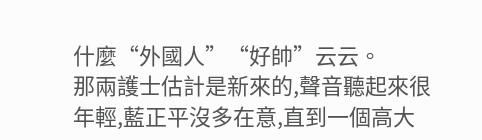什麼“外國人”“好帥”云云。
那兩護士估計是新來的,聲音聽起來很年輕,藍正平沒多在意,直到一個高大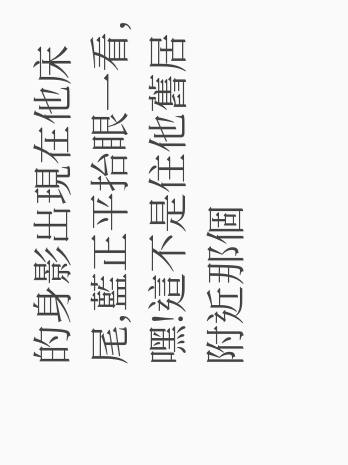的身影出現在他床尾,藍正平抬眼一看,嘿!這不是住他舊居附近那個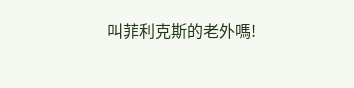叫菲利克斯的老外嗎!